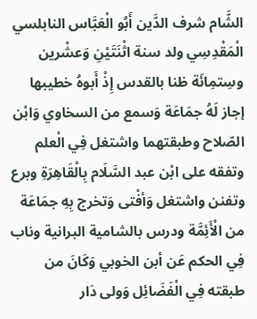الشَّام شرف الدَّين أَبُو الْعَبَّاس النابلسي الْمَقْدِسِي ولد سنة اثْنَتَيْنِ وَعشْرين وسِتمِائَة ظنا بالقدس إِذْ أَبوهُ خطيبها إجاز لَهُ جمَاعَة وَسمع من السخاوي وَابْن الصّلاح وطبقتهما واشتغل فِي الْعلم وتفقه على ابْن عبد السَّلَام بِالْقَاهِرَةِ وبرع وتفنن واشتغل وَأفْتى وَتخرج بِهِ جمَاعَة من الْأَئِمَّة ودرس بالشامية البرانية وناب فِي الحكم عَن أبن الخوبي وَكَانَ من طبقته فِي الْفَضَائِل وَولى دَار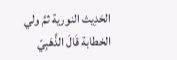الحَدِيث النورية ثمَّ ولي الخطابة قَالَ الذَّهَبِيّ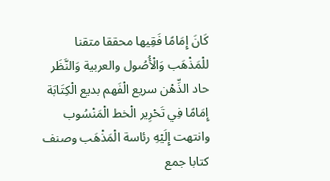كَانَ إِمَامًا فَقِيها محققا متقنا للْمَذْهَب وَالْأُصُول والعربية وَالنَّظَر حاد الذِّهْن سريع الْفَهم بديع الْكِتَابَة إِمَامًا فِي تَحْرِير الْخط الْمَنْسُوب وانتهت إِلَيْهِ رئاسة الْمَذْهَب وصنف كتابا جمع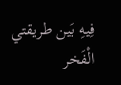فِيهِ بَين طريقتي الْفَخر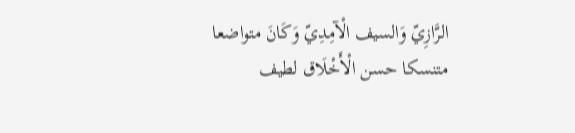الرَّازِيّ وَالسيف الْآمِدِيّ وَكَانَ متواضعا متنسكا حسن الْأَخْلَاق لطيف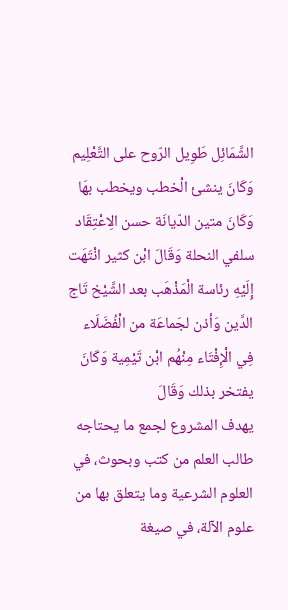الشَّمَائِل طَوِيل الرّوح على التَّعْلِيم وَكَانَ ينشئ الْخطب ويخطب بهَا وَكَانَ متين الدّيانَة حسن الِاعْتِقَاد سلفي النحلة وَقَالَ ابْن كثير انْتَهَت إِلَيْهِ رئاسة الْمَذْهَب بعد الشَّيْخ تَاج الدَّين وَأذن لجَماعَة من الْفُضَلَاء فِي الْإِفْتَاء مِنْهُم ابْن تَيْمِية وَكَانَ يفتخر بذلك وَقَالَ
يهدف المشروع لجمع ما يحتاجه طالب العلم من كتب وبحوث، في العلوم الشرعية وما يتعلق بها من علوم الآلة، في صيغة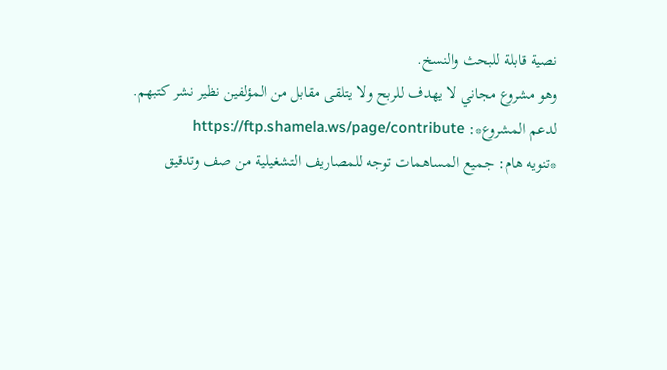نصية قابلة للبحث والنسخ.
وهو مشروع مجاني لا يهدف للربح ولا يتلقى مقابل من المؤلفين نظير نشر كتبهم.
لدعم المشروع*: https://ftp.shamela.ws/page/contribute
*تنويه هام: جميع المساهمات توجه للمصاريف التشغيلية من صف وتدقيق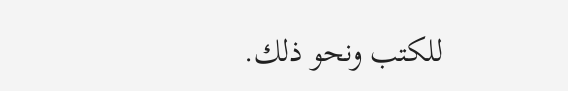للكتب ونحو ذلك.